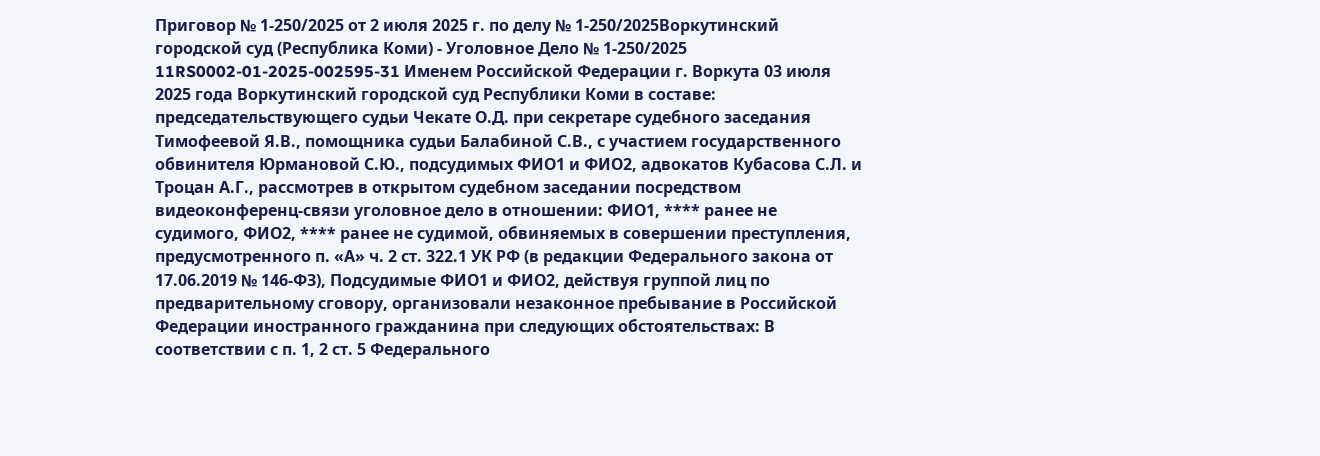Приговор № 1-250/2025 от 2 июля 2025 г. по делу № 1-250/2025Воркутинский городской суд (Республика Коми) - Уголовное Дело № 1-250/2025 11RS0002-01-2025-002595-31 Именем Российской Федерации г. Воркута 03 июля 2025 года Воркутинский городской суд Республики Коми в составе: председательствующего судьи Чекате О.Д. при секретаре судебного заседания Тимофеевой Я.В., помощника судьи Балабиной С.В., с участием государственного обвинителя Юрмановой С.Ю., подсудимых ФИО1 и ФИО2, адвокатов Кубасова С.Л. и Троцан А.Г., рассмотрев в открытом судебном заседании посредством видеоконференц-связи уголовное дело в отношении: ФИО1, **** ранее не судимого, ФИО2, **** ранее не судимой, обвиняемых в совершении преступления, предусмотренного п. «А» ч. 2 ст. 322.1 УК РФ (в редакции Федерального закона от 17.06.2019 № 146-ФЗ), Подсудимые ФИО1 и ФИО2, действуя группой лиц по предварительному сговору, организовали незаконное пребывание в Российской Федерации иностранного гражданина при следующих обстоятельствах: В соответствии с п. 1, 2 ст. 5 Федерального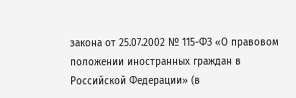закона от 25.07.2002 № 115-ФЗ «О правовом положении иностранных граждан в Российской Федерации» (в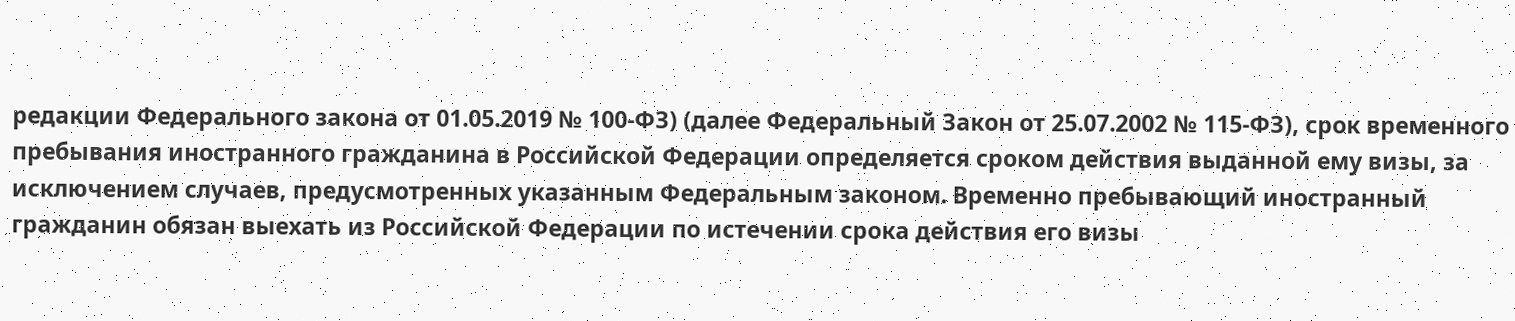редакции Федерального закона от 01.05.2019 № 100-ФЗ) (далее Федеральный Закон от 25.07.2002 № 115-ФЗ), срок временного пребывания иностранного гражданина в Российской Федерации определяется сроком действия выданной ему визы, за исключением случаев, предусмотренных указанным Федеральным законом. Временно пребывающий иностранный гражданин обязан выехать из Российской Федерации по истечении срока действия его визы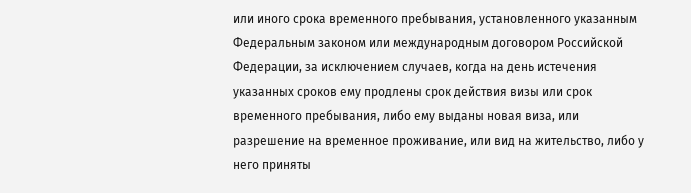или иного срока временного пребывания, установленного указанным Федеральным законом или международным договором Российской Федерации, за исключением случаев, когда на день истечения указанных сроков ему продлены срок действия визы или срок временного пребывания, либо ему выданы новая виза, или разрешение на временное проживание, или вид на жительство, либо у него приняты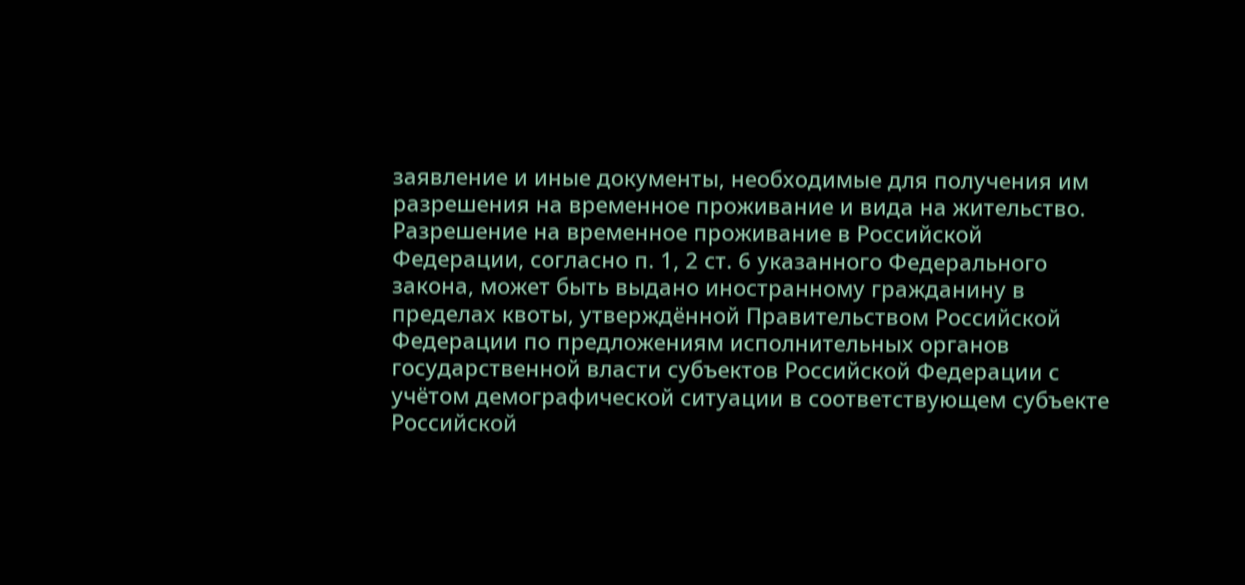заявление и иные документы, необходимые для получения им разрешения на временное проживание и вида на жительство. Разрешение на временное проживание в Российской Федерации, согласно п. 1, 2 ст. 6 указанного Федерального закона, может быть выдано иностранному гражданину в пределах квоты, утверждённой Правительством Российской Федерации по предложениям исполнительных органов государственной власти субъектов Российской Федерации с учётом демографической ситуации в соответствующем субъекте Российской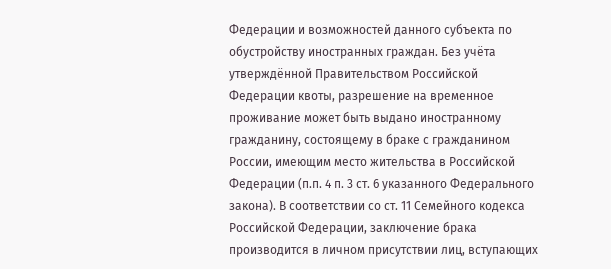Федерации и возможностей данного субъекта по обустройству иностранных граждан. Без учёта утверждённой Правительством Российской Федерации квоты, разрешение на временное проживание может быть выдано иностранному гражданину, состоящему в браке с гражданином России, имеющим место жительства в Российской Федерации (п.п. 4 п. 3 ст. 6 указанного Федерального закона). В соответствии со ст. 11 Семейного кодекса Российской Федерации, заключение брака производится в личном присутствии лиц, вступающих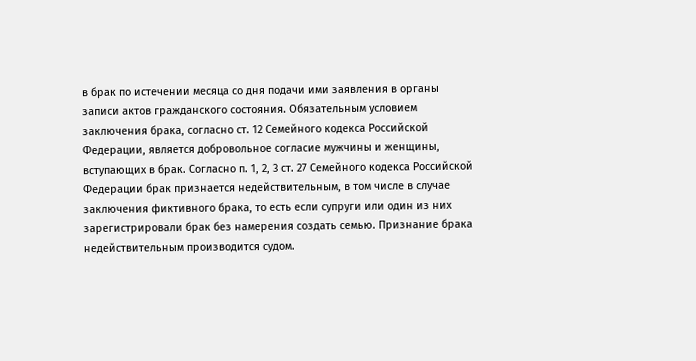в брак по истечении месяца со дня подачи ими заявления в органы записи актов гражданского состояния. Обязательным условием заключения брака, согласно ст. 12 Семейного кодекса Российской Федерации, является добровольное согласие мужчины и женщины, вступающих в брак. Согласно п. 1, 2, 3 ст. 27 Семейного кодекса Российской Федерации брак признается недействительным, в том числе в случае заключения фиктивного брака, то есть если супруги или один из них зарегистрировали брак без намерения создать семью. Признание брака недействительным производится судом.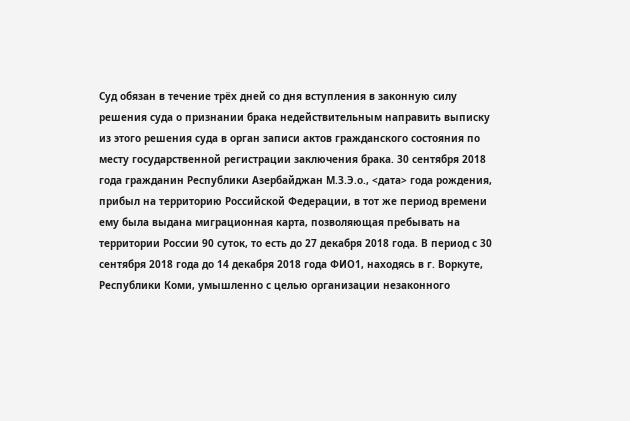Суд обязан в течение трёх дней со дня вступления в законную силу решения суда о признании брака недействительным направить выписку из этого решения суда в орган записи актов гражданского состояния по месту государственной регистрации заключения брака. 30 сентября 2018 года гражданин Республики Азербайджан М.З.Э.о., <дата> года рождения, прибыл на территорию Российской Федерации, в тот же период времени ему была выдана миграционная карта, позволяющая пребывать на территории России 90 суток, то есть до 27 декабря 2018 года. В период с 30 сентября 2018 года до 14 декабря 2018 года ФИО1, находясь в г. Воркуте, Республики Коми, умышленно с целью организации незаконного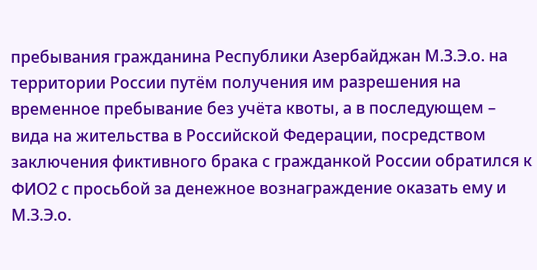пребывания гражданина Республики Азербайджан М.З.Э.о. на территории России путём получения им разрешения на временное пребывание без учёта квоты, а в последующем – вида на жительства в Российской Федерации, посредством заключения фиктивного брака с гражданкой России обратился к ФИО2 с просьбой за денежное вознаграждение оказать ему и М.З.Э.о.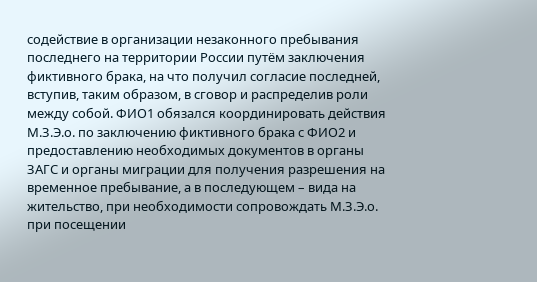содействие в организации незаконного пребывания последнего на территории России путём заключения фиктивного брака, на что получил согласие последней, вступив, таким образом, в сговор и распределив роли между собой. ФИО1 обязался координировать действия М.З.Э.о. по заключению фиктивного брака с ФИО2 и предоставлению необходимых документов в органы ЗАГС и органы миграции для получения разрешения на временное пребывание, а в последующем – вида на жительство, при необходимости сопровождать М.З.Э.о. при посещении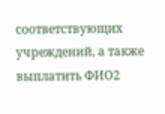соответствующих учреждений, а также выплатить ФИО2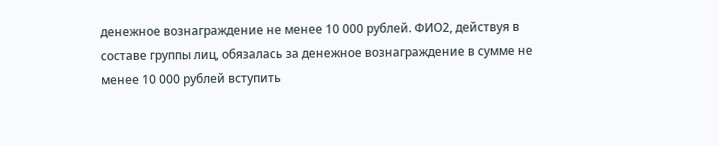денежное вознаграждение не менее 10 000 рублей. ФИО2, действуя в составе группы лиц, обязалась за денежное вознаграждение в сумме не менее 10 000 рублей вступить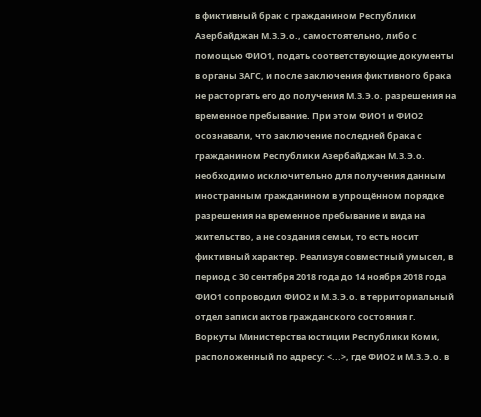в фиктивный брак с гражданином Республики Азербайджан М.З.Э.о., самостоятельно, либо с помощью ФИО1, подать соответствующие документы в органы ЗАГС, и после заключения фиктивного брака не расторгать его до получения М.З.Э.о. разрешения на временное пребывание. При этом ФИО1 и ФИО2 осознавали, что заключение последней брака с гражданином Республики Азербайджан М.З.Э.о. необходимо исключительно для получения данным иностранным гражданином в упрощённом порядке разрешения на временное пребывание и вида на жительство, а не создания семьи, то есть носит фиктивный характер. Реализуя совместный умысел, в период с 30 сентября 2018 года до 14 ноября 2018 года ФИО1 сопроводил ФИО2 и М.З.Э.о. в территориальный отдел записи актов гражданского состояния г. Воркуты Министерства юстиции Республики Коми, расположенный по адресу: <...>, где ФИО2 и М.З.Э.о. в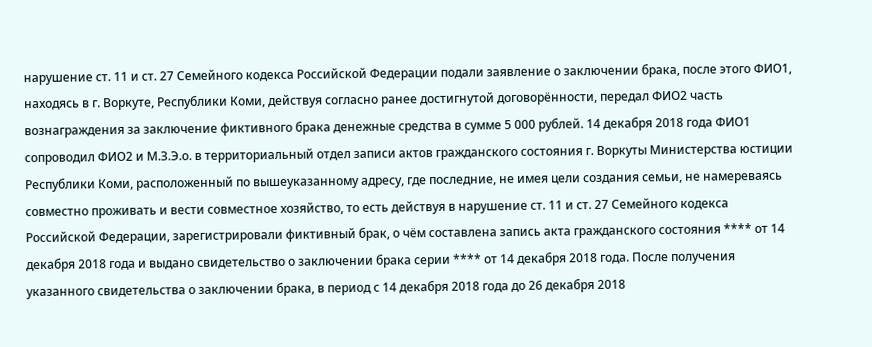нарушение ст. 11 и ст. 27 Семейного кодекса Российской Федерации подали заявление о заключении брака, после этого ФИО1, находясь в г. Воркуте, Республики Коми, действуя согласно ранее достигнутой договорённости, передал ФИО2 часть вознаграждения за заключение фиктивного брака денежные средства в сумме 5 000 рублей. 14 декабря 2018 года ФИО1 сопроводил ФИО2 и М.З.Э.о. в территориальный отдел записи актов гражданского состояния г. Воркуты Министерства юстиции Республики Коми, расположенный по вышеуказанному адресу, где последние, не имея цели создания семьи, не намереваясь совместно проживать и вести совместное хозяйство, то есть действуя в нарушение ст. 11 и ст. 27 Семейного кодекса Российской Федерации, зарегистрировали фиктивный брак, о чём составлена запись акта гражданского состояния **** от 14 декабря 2018 года и выдано свидетельство о заключении брака серии **** от 14 декабря 2018 года. После получения указанного свидетельства о заключении брака, в период с 14 декабря 2018 года до 26 декабря 2018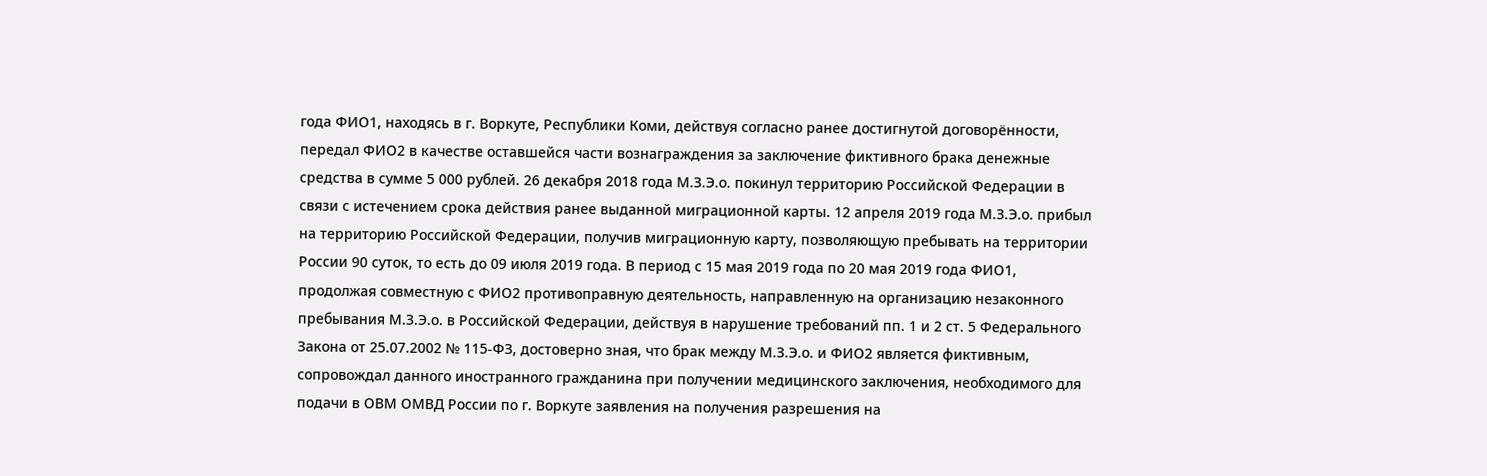года ФИО1, находясь в г. Воркуте, Республики Коми, действуя согласно ранее достигнутой договорённости, передал ФИО2 в качестве оставшейся части вознаграждения за заключение фиктивного брака денежные средства в сумме 5 000 рублей. 26 декабря 2018 года М.З.Э.о. покинул территорию Российской Федерации в связи с истечением срока действия ранее выданной миграционной карты. 12 апреля 2019 года М.З.Э.о. прибыл на территорию Российской Федерации, получив миграционную карту, позволяющую пребывать на территории России 90 суток, то есть до 09 июля 2019 года. В период с 15 мая 2019 года по 20 мая 2019 года ФИО1, продолжая совместную с ФИО2 противоправную деятельность, направленную на организацию незаконного пребывания М.З.Э.о. в Российской Федерации, действуя в нарушение требований пп. 1 и 2 ст. 5 Федерального Закона от 25.07.2002 № 115-ФЗ, достоверно зная, что брак между М.З.Э.о. и ФИО2 является фиктивным, сопровождал данного иностранного гражданина при получении медицинского заключения, необходимого для подачи в ОВМ ОМВД России по г. Воркуте заявления на получения разрешения на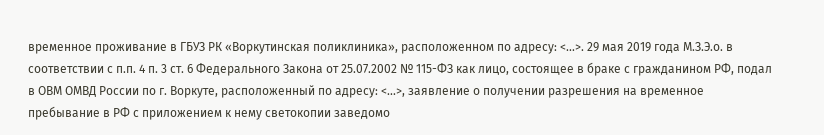временное проживание в ГБУЗ РК «Воркутинская поликлиника», расположенном по адресу: <...>. 29 мая 2019 года М.З.Э.о. в соответствии с п.п. 4 п. 3 ст. 6 Федерального Закона от 25.07.2002 № 115-ФЗ как лицо, состоящее в браке с гражданином РФ, подал в ОВМ ОМВД России по г. Воркуте, расположенный по адресу: <...>, заявление о получении разрешения на временное пребывание в РФ с приложением к нему светокопии заведомо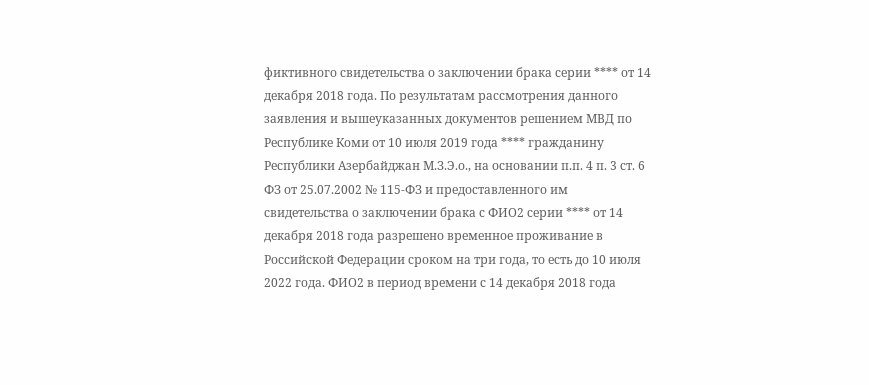фиктивного свидетельства о заключении брака серии **** от 14 декабря 2018 года. По результатам рассмотрения данного заявления и вышеуказанных документов решением МВД по Республике Коми от 10 июля 2019 года **** гражданину Республики Азербайджан М.З.Э.о., на основании п.п. 4 п. 3 ст. 6 ФЗ от 25.07.2002 № 115-ФЗ и предоставленного им свидетельства о заключении брака с ФИО2 серии **** от 14 декабря 2018 года разрешено временное проживание в Российской Федерации сроком на три года, то есть до 10 июля 2022 года. ФИО2 в период времени с 14 декабря 2018 года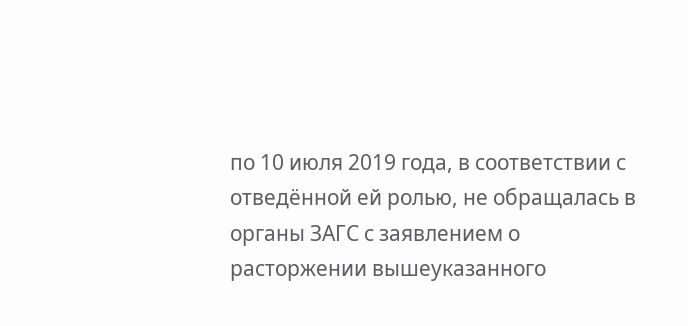по 10 июля 2019 года, в соответствии с отведённой ей ролью, не обращалась в органы ЗАГС с заявлением о расторжении вышеуказанного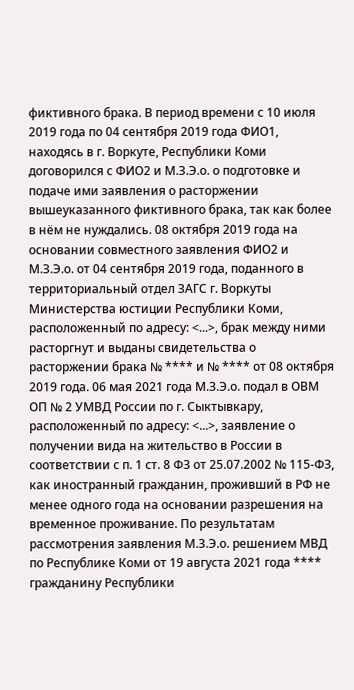фиктивного брака. В период времени с 10 июля 2019 года по 04 сентября 2019 года ФИО1, находясь в г. Воркуте, Республики Коми договорился с ФИО2 и М.З.Э.о. о подготовке и подаче ими заявления о расторжении вышеуказанного фиктивного брака, так как более в нём не нуждались. 08 октября 2019 года на основании совместного заявления ФИО2 и М.З.Э.о. от 04 сентября 2019 года, поданного в территориальный отдел ЗАГС г. Воркуты Министерства юстиции Республики Коми, расположенный по адресу: <...>, брак между ними расторгнут и выданы свидетельства о расторжении брака № **** и № **** от 08 октября 2019 года. 06 мая 2021 года М.З.Э.о. подал в ОВМ ОП № 2 УМВД России по г. Сыктывкару, расположенный по адресу: <...>, заявление о получении вида на жительство в России в соответствии с п. 1 ст. 8 ФЗ от 25.07.2002 № 115-ФЗ, как иностранный гражданин, проживший в РФ не менее одного года на основании разрешения на временное проживание. По результатам рассмотрения заявления М.З.Э.о. решением МВД по Республике Коми от 19 августа 2021 года **** гражданину Республики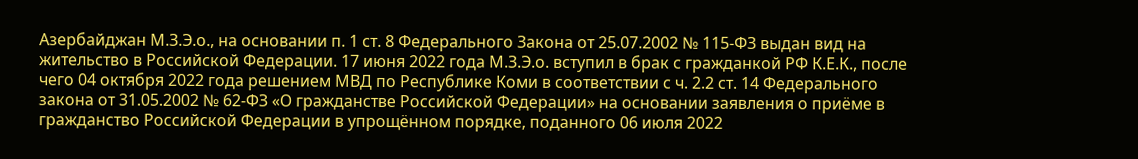Азербайджан М.З.Э.о., на основании п. 1 ст. 8 Федерального Закона от 25.07.2002 № 115-ФЗ выдан вид на жительство в Российской Федерации. 17 июня 2022 года М.З.Э.о. вступил в брак с гражданкой РФ К.Е.К., после чего 04 октября 2022 года решением МВД по Республике Коми в соответствии с ч. 2.2 ст. 14 Федерального закона от 31.05.2002 № 62-ФЗ «О гражданстве Российской Федерации» на основании заявления о приёме в гражданство Российской Федерации в упрощённом порядке, поданного 06 июля 2022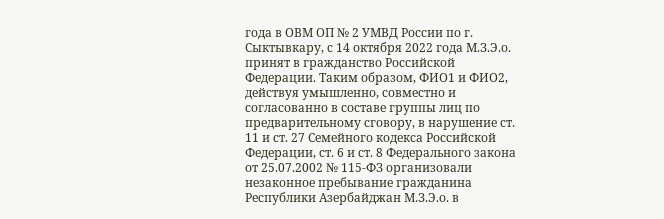года в ОВМ ОП № 2 УМВД России по г. Сыктывкару, с 14 октября 2022 года М.З.Э.о. принят в гражданство Российской Федерации. Таким образом, ФИО1 и ФИО2, действуя умышленно, совместно и согласованно в составе группы лиц по предварительному сговору, в нарушение ст. 11 и ст. 27 Семейного кодекса Российской Федерации, ст. 6 и ст. 8 Федерального закона от 25.07.2002 № 115-ФЗ организовали незаконное пребывание гражданина Республики Азербайджан М.З.Э.о. в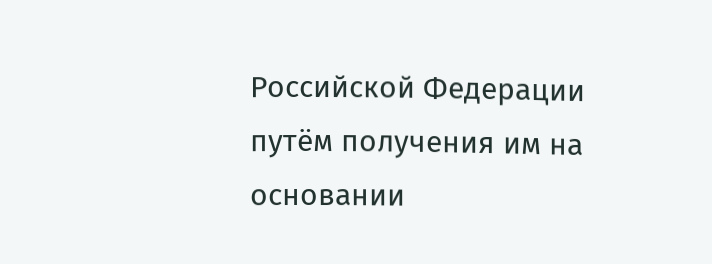Российской Федерации путём получения им на основании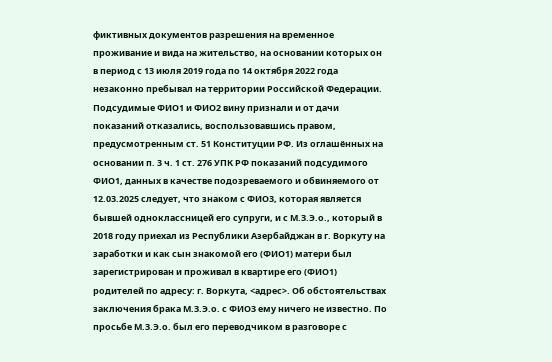фиктивных документов разрешения на временное проживание и вида на жительство, на основании которых он в период с 13 июля 2019 года по 14 октября 2022 года незаконно пребывал на территории Российской Федерации. Подсудимые ФИО1 и ФИО2 вину признали и от дачи показаний отказались, воспользовавшись правом, предусмотренным ст. 51 Конституции РФ. Из оглашённых на основании п. 3 ч. 1 ст. 276 УПК РФ показаний подсудимого ФИО1, данных в качестве подозреваемого и обвиняемого от 12.03.2025 следует, что знаком с ФИО3, которая является бывшей одноклассницей его супруги, и с М.З.Э.о., который в 2018 году приехал из Республики Азербайджан в г. Воркуту на заработки и как сын знакомой его (ФИО1) матери был зарегистрирован и проживал в квартире его (ФИО1) родителей по адресу: г. Воркута, <адрес>. Об обстоятельствах заключения брака М.З.Э.о. с ФИО3 ему ничего не известно. По просьбе М.З.Э.о. был его переводчиком в разговоре с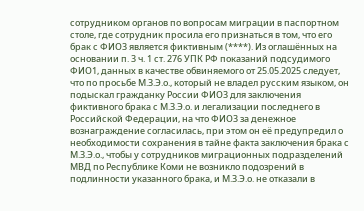сотрудником органов по вопросам миграции в паспортном столе, где сотрудник просила его признаться в том, что его брак с ФИО3 является фиктивным (****). Из оглашённых на основании п. 3 ч. 1 ст. 276 УПК РФ показаний подсудимого ФИО1, данных в качестве обвиняемого от 25.05.2025 следует, что по просьбе М.З.Э.о., который не владел русским языком, он подыскал гражданку России ФИО3 для заключения фиктивного брака с М.З.Э.о. и легализации последнего в Российской Федерации, на что ФИО3 за денежное вознаграждение согласилась, при этом он её предупредил о необходимости сохранения в тайне факта заключения брака с М.З.Э.о., чтобы у сотрудников миграционных подразделений МВД по Республике Коми не возникло подозрений в подлинности указанного брака, и М.З.Э.о. не отказали в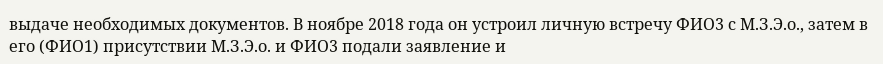выдаче необходимых документов. В ноябре 2018 года он устроил личную встречу ФИО3 с М.З.Э.о., затем в его (ФИО1) присутствии М.З.Э.о. и ФИО3 подали заявление и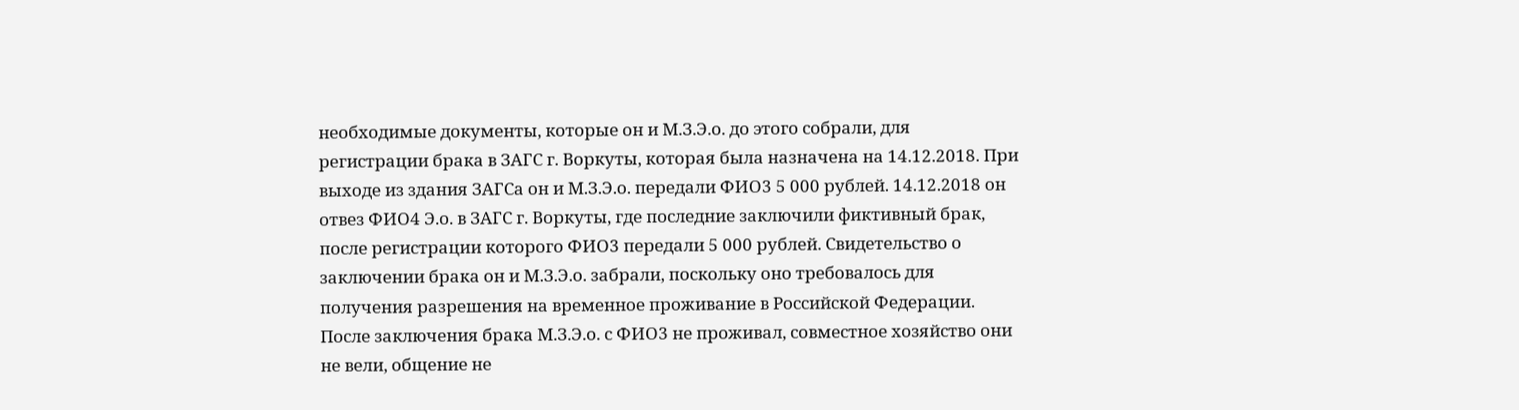необходимые документы, которые он и М.З.Э.о. до этого собрали, для регистрации брака в ЗАГС г. Воркуты, которая была назначена на 14.12.2018. При выходе из здания ЗАГСа он и М.З.Э.о. передали ФИО3 5 000 рублей. 14.12.2018 он отвез ФИО4 Э.о. в ЗАГС г. Воркуты, где последние заключили фиктивный брак, после регистрации которого ФИО3 передали 5 000 рублей. Свидетельство о заключении брака он и М.З.Э.о. забрали, поскольку оно требовалось для получения разрешения на временное проживание в Российской Федерации. После заключения брака М.З.Э.о. с ФИО3 не проживал, совместное хозяйство они не вели, общение не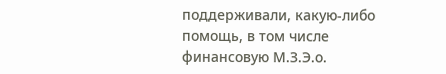поддерживали, какую-либо помощь, в том числе финансовую М.З.Э.о.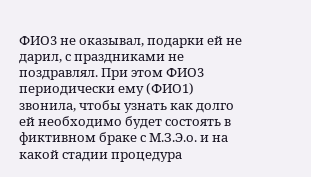ФИО3 не оказывал, подарки ей не дарил, с праздниками не поздравлял. При этом ФИО3 периодически ему (ФИО1) звонила, чтобы узнать как долго ей необходимо будет состоять в фиктивном браке с М.З.Э.о. и на какой стадии процедура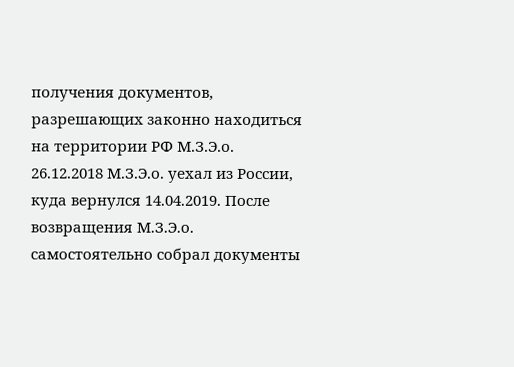получения документов, разрешающих законно находиться на территории РФ М.З.Э.о. 26.12.2018 М.З.Э.о. уехал из России, куда вернулся 14.04.2019. После возвращения М.З.Э.о. самостоятельно собрал документы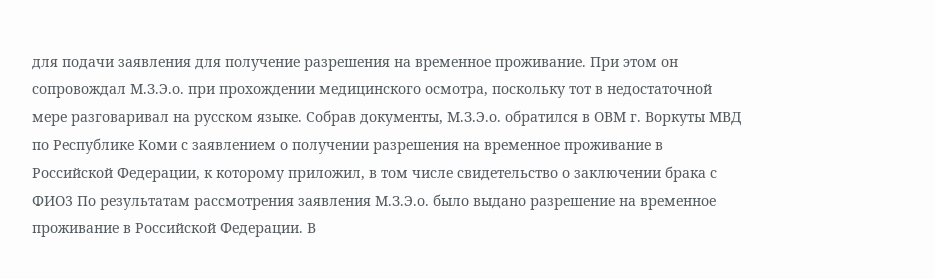для подачи заявления для получение разрешения на временное проживание. При этом он сопровождал М.З.Э.о. при прохождении медицинского осмотра, поскольку тот в недостаточной мере разговаривал на русском языке. Собрав документы, М.З.Э.о. обратился в ОВМ г. Воркуты МВД по Республике Коми с заявлением о получении разрешения на временное проживание в Российской Федерации, к которому приложил, в том числе свидетельство о заключении брака с ФИО3 По результатам рассмотрения заявления М.З.Э.о. было выдано разрешение на временное проживание в Российской Федерации. В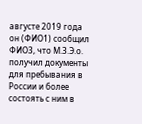августе 2019 года он (ФИО1) сообщил ФИО3, что М.З.Э.о. получил документы для пребывания в России и более состоять с ним в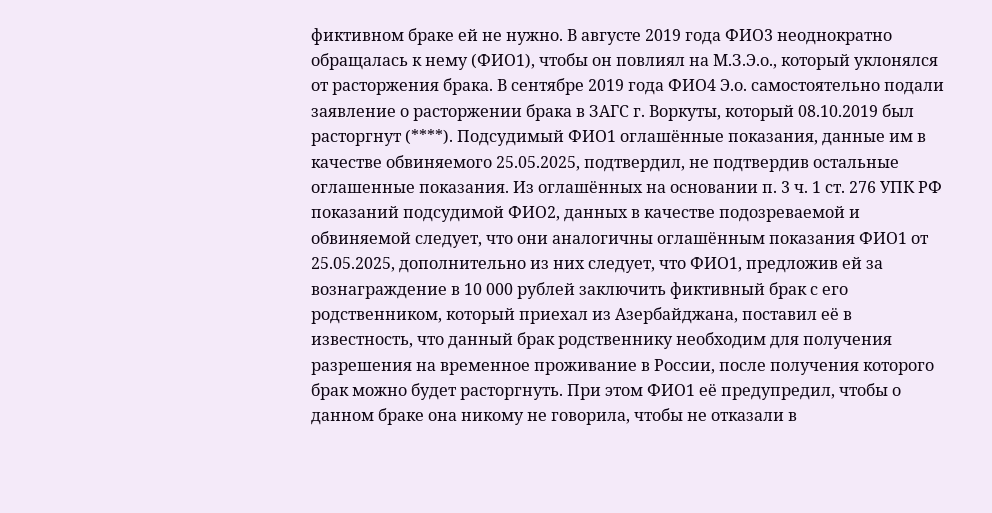фиктивном браке ей не нужно. В августе 2019 года ФИО3 неоднократно обращалась к нему (ФИО1), чтобы он повлиял на М.З.Э.о., который уклонялся от расторжения брака. В сентябре 2019 года ФИО4 Э.о. самостоятельно подали заявление о расторжении брака в ЗАГС г. Воркуты, который 08.10.2019 был расторгнут (****). Подсудимый ФИО1 оглашённые показания, данные им в качестве обвиняемого 25.05.2025, подтвердил, не подтвердив остальные оглашенные показания. Из оглашённых на основании п. 3 ч. 1 ст. 276 УПК РФ показаний подсудимой ФИО2, данных в качестве подозреваемой и обвиняемой следует, что они аналогичны оглашённым показания ФИО1 от 25.05.2025, дополнительно из них следует, что ФИО1, предложив ей за вознаграждение в 10 000 рублей заключить фиктивный брак с его родственником, который приехал из Азербайджана, поставил её в известность, что данный брак родственнику необходим для получения разрешения на временное проживание в России, после получения которого брак можно будет расторгнуть. При этом ФИО1 её предупредил, чтобы о данном браке она никому не говорила, чтобы не отказали в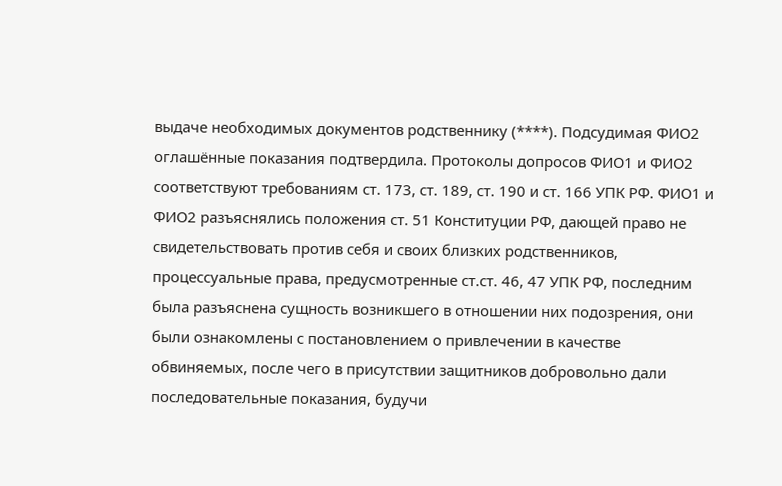выдаче необходимых документов родственнику (****). Подсудимая ФИО2 оглашённые показания подтвердила. Протоколы допросов ФИО1 и ФИО2 соответствуют требованиям ст. 173, ст. 189, ст. 190 и ст. 166 УПК РФ. ФИО1 и ФИО2 разъяснялись положения ст. 51 Конституции РФ, дающей право не свидетельствовать против себя и своих близких родственников, процессуальные права, предусмотренные ст.ст. 46, 47 УПК РФ, последним была разъяснена сущность возникшего в отношении них подозрения, они были ознакомлены с постановлением о привлечении в качестве обвиняемых, после чего в присутствии защитников добровольно дали последовательные показания, будучи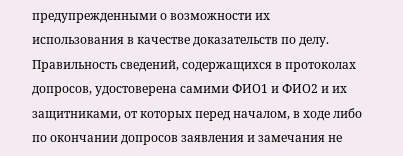предупрежденными о возможности их использования в качестве доказательств по делу. Правильность сведений, содержащихся в протоколах допросов, удостоверена самими ФИО1 и ФИО2 и их защитниками, от которых перед началом, в ходе либо по окончании допросов заявления и замечания не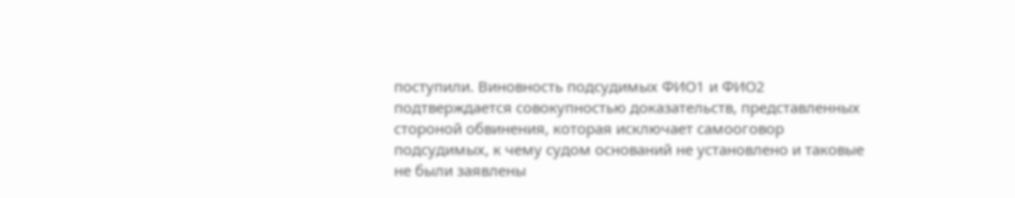поступили. Виновность подсудимых ФИО1 и ФИО2 подтверждается совокупностью доказательств, представленных стороной обвинения, которая исключает самооговор подсудимых, к чему судом оснований не установлено и таковые не были заявлены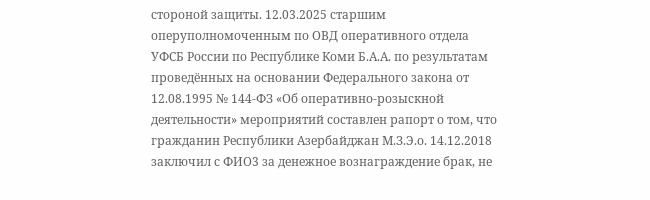стороной защиты. 12.03.2025 старшим оперуполномоченным по ОВД оперативного отдела УФСБ России по Республике Коми Б.А.А. по результатам проведённых на основании Федерального закона от 12.08.1995 № 144-ФЗ «Об оперативно-розыскной деятельности» мероприятий составлен рапорт о том, что гражданин Республики Азербайджан М.З.Э.о. 14.12.2018 заключил с ФИО3 за денежное вознаграждение брак, не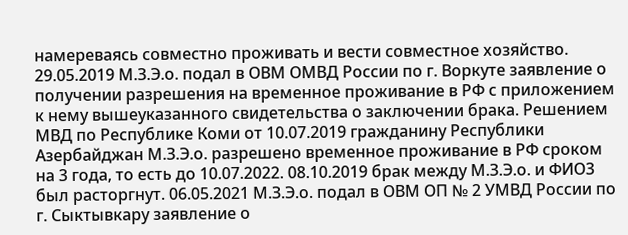намереваясь совместно проживать и вести совместное хозяйство. 29.05.2019 М.З.Э.о. подал в ОВМ ОМВД России по г. Воркуте заявление о получении разрешения на временное проживание в РФ с приложением к нему вышеуказанного свидетельства о заключении брака. Решением МВД по Республике Коми от 10.07.2019 гражданину Республики Азербайджан М.З.Э.о. разрешено временное проживание в РФ сроком на 3 года, то есть до 10.07.2022. 08.10.2019 брак между М.З.Э.о. и ФИО3 был расторгнут. 06.05.2021 М.З.Э.о. подал в ОВМ ОП № 2 УМВД России по г. Сыктывкару заявление о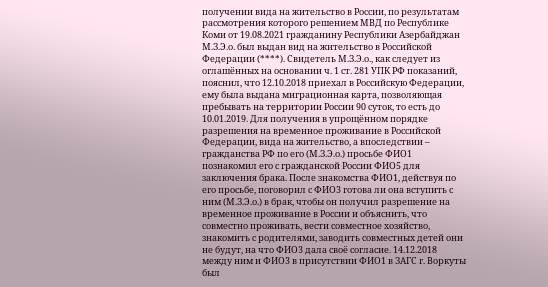получении вида на жительство в России, по результатам рассмотрения которого решением МВД по Республике Коми от 19.08.2021 гражданину Республики Азербайджан М.З.Э.о. был выдан вид на жительство в Российской Федерации (****). Свидетель М.З.Э.о., как следует из оглашённых на основании ч. 1 ст. 281 УПК РФ показаний, пояснил, что 12.10.2018 приехал в Российскую Федерации, ему была выдана миграционная карта, позволяющая пребывать на территории России 90 суток, то есть до 10.01.2019. Для получения в упрощённом порядке разрешения на временное проживание в Российской Федерации, вида на жительство, а впоследствии – гражданства РФ по его (М.З.Э.о.) просьбе ФИО1 познакомил его с гражданской России ФИО5 для заключения брака. После знакомства ФИО1, действуя по его просьбе, поговорил с ФИО3 готова ли она вступить с ним (М.З.Э.о.) в брак, чтобы он получил разрешение на временное проживание в России и объяснить, что совместно проживать, вести совместное хозяйство, знакомить с родителями, заводить совместных детей они не будут, на что ФИО3 дала своё согласие. 14.12.2018 между ним и ФИО3 в присутствии ФИО1 в ЗАГС г. Воркуты был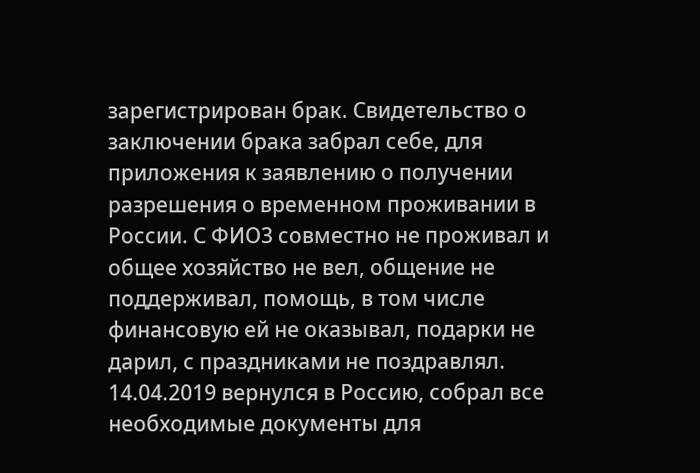зарегистрирован брак. Свидетельство о заключении брака забрал себе, для приложения к заявлению о получении разрешения о временном проживании в России. С ФИО3 совместно не проживал и общее хозяйство не вел, общение не поддерживал, помощь, в том числе финансовую ей не оказывал, подарки не дарил, с праздниками не поздравлял. 14.04.2019 вернулся в Россию, собрал все необходимые документы для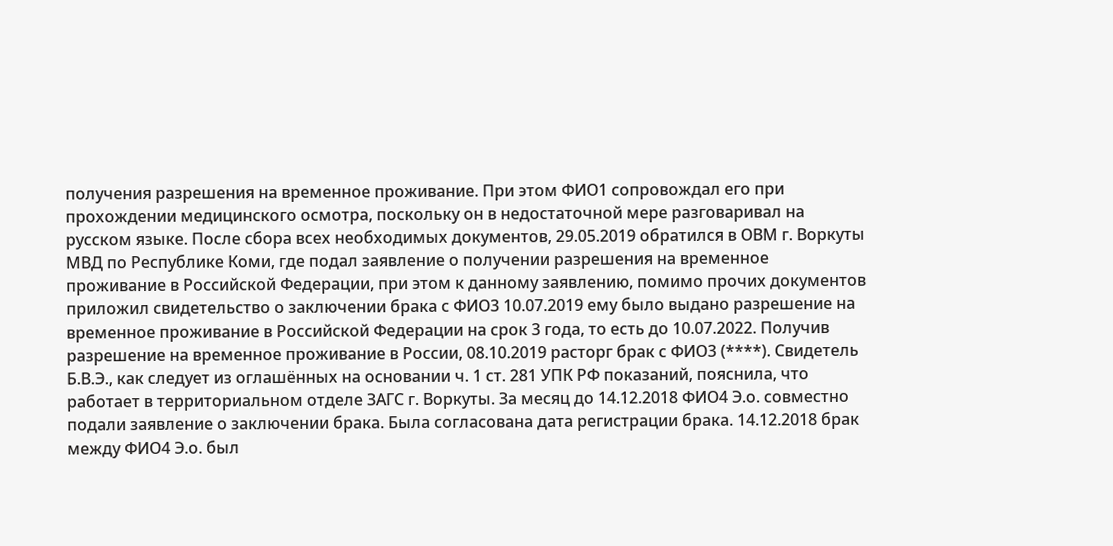получения разрешения на временное проживание. При этом ФИО1 сопровождал его при прохождении медицинского осмотра, поскольку он в недостаточной мере разговаривал на русском языке. После сбора всех необходимых документов, 29.05.2019 обратился в ОВМ г. Воркуты МВД по Республике Коми, где подал заявление о получении разрешения на временное проживание в Российской Федерации, при этом к данному заявлению, помимо прочих документов приложил свидетельство о заключении брака с ФИО3 10.07.2019 ему было выдано разрешение на временное проживание в Российской Федерации на срок 3 года, то есть до 10.07.2022. Получив разрешение на временное проживание в России, 08.10.2019 расторг брак с ФИО3 (****). Свидетель Б.В.Э., как следует из оглашённых на основании ч. 1 ст. 281 УПК РФ показаний, пояснила, что работает в территориальном отделе ЗАГС г. Воркуты. За месяц до 14.12.2018 ФИО4 Э.о. совместно подали заявление о заключении брака. Была согласована дата регистрации брака. 14.12.2018 брак между ФИО4 Э.о. был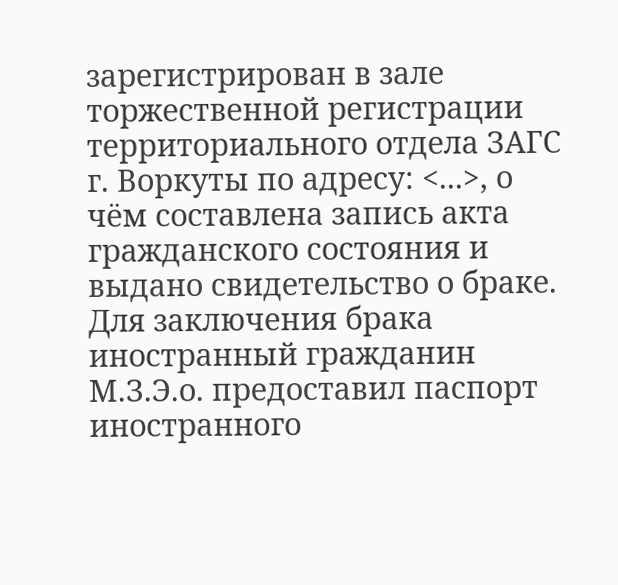зарегистрирован в зале торжественной регистрации территориального отдела ЗАГС г. Воркуты по адресу: <...>, о чём составлена запись акта гражданского состояния и выдано свидетельство о браке. Для заключения брака иностранный гражданин М.З.Э.о. предоставил паспорт иностранного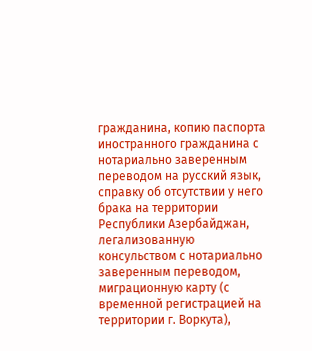гражданина, копию паспорта иностранного гражданина с нотариально заверенным переводом на русский язык, справку об отсутствии у него брака на территории Республики Азербайджан, легализованную консульством с нотариально заверенным переводом, миграционную карту (с временной регистрацией на территории г. Воркута),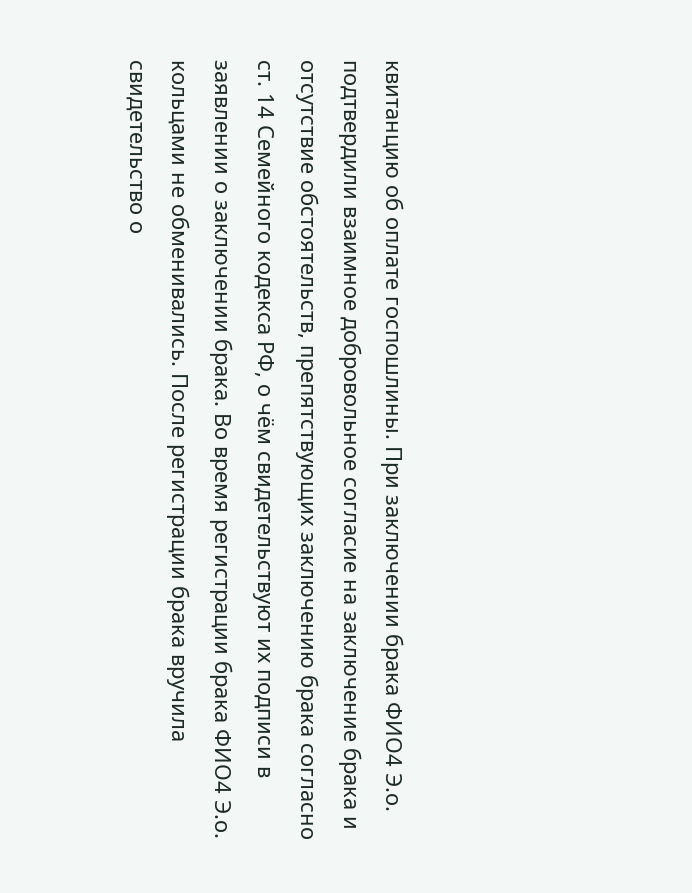квитанцию об оплате госпошлины. При заключении брака ФИО4 Э.о. подтвердили взаимное добровольное согласие на заключение брака и отсутствие обстоятельств, препятствующих заключению брака согласно ст. 14 Семейного кодекса РФ, о чём свидетельствуют их подписи в заявлении о заключении брака. Во время регистрации брака ФИО4 Э.о. кольцами не обменивались. После регистрации брака вручила свидетельство о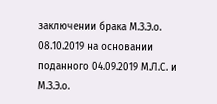заключении брака М.З.Э.о. 08.10.2019 на основании поданного 04.09.2019 М.Л.С. и М.З.Э.о.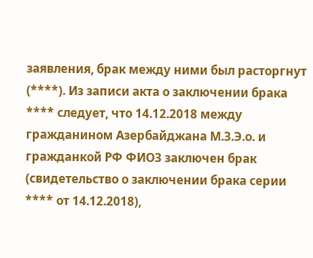заявления, брак между ними был расторгнут (****). Из записи акта о заключении брака **** следует, что 14.12.2018 между гражданином Азербайджана М.З.Э.о. и гражданкой РФ ФИО3 заключен брак (свидетельство о заключении брака серии **** от 14.12.2018),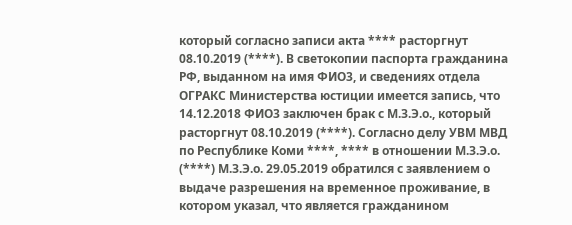который согласно записи акта **** расторгнут 08.10.2019 (****). В светокопии паспорта гражданина РФ, выданном на имя ФИО3, и сведениях отдела ОГРАКС Министерства юстиции имеется запись, что 14.12.2018 ФИО3 заключен брак с М.З.Э.о., который расторгнут 08.10.2019 (****). Согласно делу УВМ МВД по Республике Коми ****, **** в отношении М.З.Э.о. (****) М.З.Э.о. 29.05.2019 обратился с заявлением о выдаче разрешения на временное проживание, в котором указал, что является гражданином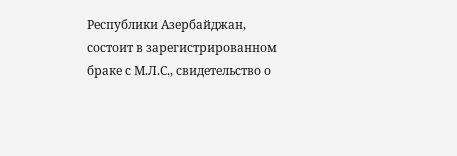Республики Азербайджан, состоит в зарегистрированном браке с М.Л.С., свидетельство о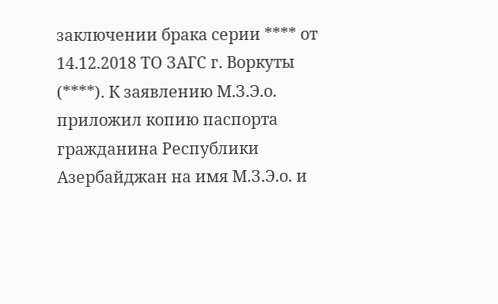заключении брака серии **** от 14.12.2018 ТО ЗАГС г. Воркуты (****). К заявлению М.З.Э.о. приложил копию паспорта гражданина Республики Азербайджан на имя М.З.Э.о. и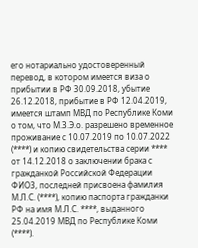его нотариально удостоверенный перевод, в котором имеется виза о прибытии в РФ 30.09.2018, убытие 26.12.2018, прибытие в РФ 12.04.2019, имеется штамп МВД по Республике Коми о том, что М.З.Э.о. разрешено временное проживание с 10.07.2019 по 10.07.2022 (****) и копию свидетельства серии **** от 14.12.2018 о заключении брака с гражданкой Российской Федерации ФИО3, последней присвоена фамилия М.Л.С. (****), копию паспорта гражданки РФ на имя М.Л.С. ****, выданного 25.04.2019 МВД по Республике Коми (****).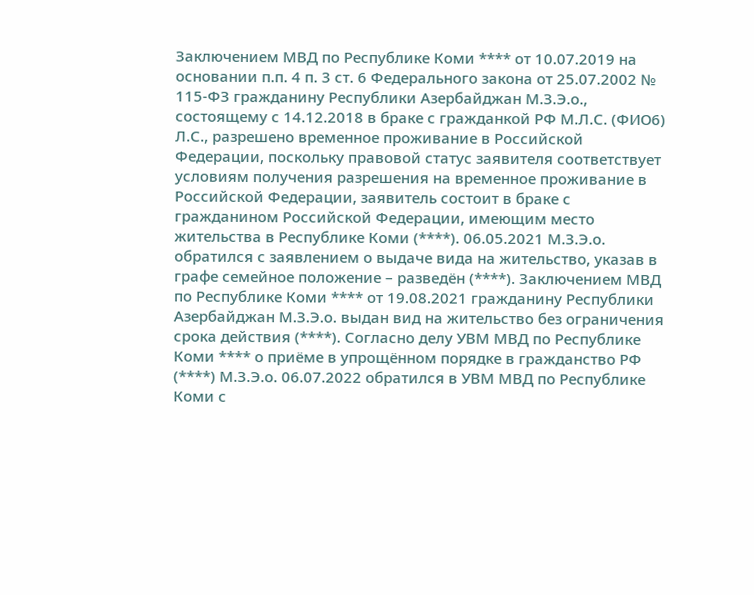Заключением МВД по Республике Коми **** от 10.07.2019 на основании п.п. 4 п. 3 ст. 6 Федерального закона от 25.07.2002 № 115-ФЗ гражданину Республики Азербайджан М.З.Э.о., состоящему с 14.12.2018 в браке с гражданкой РФ М.Л.С. (ФИО6) Л.С., разрешено временное проживание в Российской Федерации, поскольку правовой статус заявителя соответствует условиям получения разрешения на временное проживание в Российской Федерации, заявитель состоит в браке с гражданином Российской Федерации, имеющим место жительства в Республике Коми (****). 06.05.2021 М.З.Э.о. обратился с заявлением о выдаче вида на жительство, указав в графе семейное положение – разведён (****). Заключением МВД по Республике Коми **** от 19.08.2021 гражданину Республики Азербайджан М.З.Э.о. выдан вид на жительство без ограничения срока действия (****). Согласно делу УВМ МВД по Республике Коми **** о приёме в упрощённом порядке в гражданство РФ (****) М.З.Э.о. 06.07.2022 обратился в УВМ МВД по Республике Коми с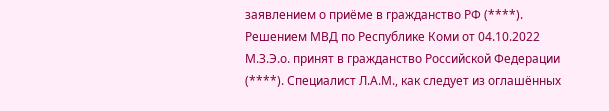заявлением о приёме в гражданство РФ (****). Решением МВД по Республике Коми от 04.10.2022 М.З.Э.о. принят в гражданство Российской Федерации (****). Специалист Л.А.М., как следует из оглашённых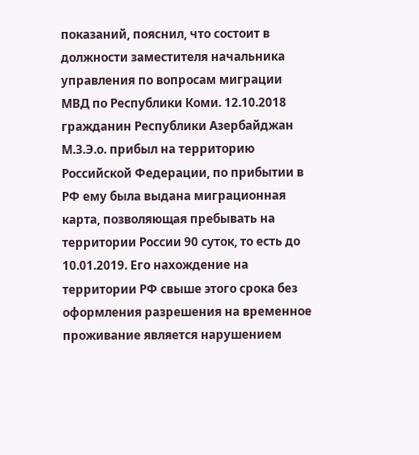показаний, пояснил, что состоит в должности заместителя начальника управления по вопросам миграции МВД по Республики Коми. 12.10.2018 гражданин Республики Азербайджан М.З.Э.о. прибыл на территорию Российской Федерации, по прибытии в РФ ему была выдана миграционная карта, позволяющая пребывать на территории России 90 суток, то есть до 10.01.2019. Его нахождение на территории РФ свыше этого срока без оформления разрешения на временное проживание является нарушением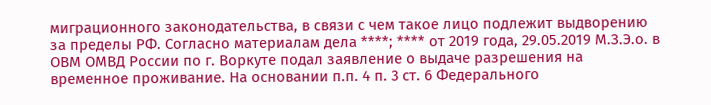миграционного законодательства, в связи с чем такое лицо подлежит выдворению за пределы РФ. Согласно материалам дела ****; **** от 2019 года, 29.05.2019 М.З.Э.о. в ОВМ ОМВД России по г. Воркуте подал заявление о выдаче разрешения на временное проживание. На основании п.п. 4 п. 3 ст. 6 Федерального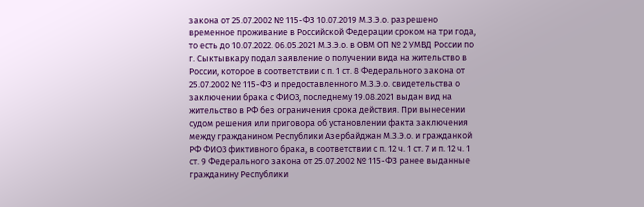закона от 25.07.2002 № 115-ФЗ 10.07.2019 М.З.Э.о. разрешено временное проживание в Российской Федерации сроком на три года, то есть до 10.07.2022. 06.05.2021 М.З.Э.о. в ОВМ ОП № 2 УМВД России по г. Сыктывкару подал заявление о получении вида на жительство в России, которое в соответствии с п. 1 ст. 8 Федерального закона от 25.07.2002 № 115-ФЗ и предоставленного М.З.Э.о. свидетельства о заключении брака с ФИО3, последнему 19.08.2021 выдан вид на жительство в РФ без ограничения срока действия. При вынесении судом решения или приговора об установлении факта заключения между гражданином Республики Азербайджан М.З.Э.о. и гражданкой РФ ФИО3 фиктивного брака, в соответствии с п. 12 ч. 1 ст. 7 и п. 12 ч. 1 ст. 9 Федерального закона от 25.07.2002 № 115-ФЗ ранее выданные гражданину Республики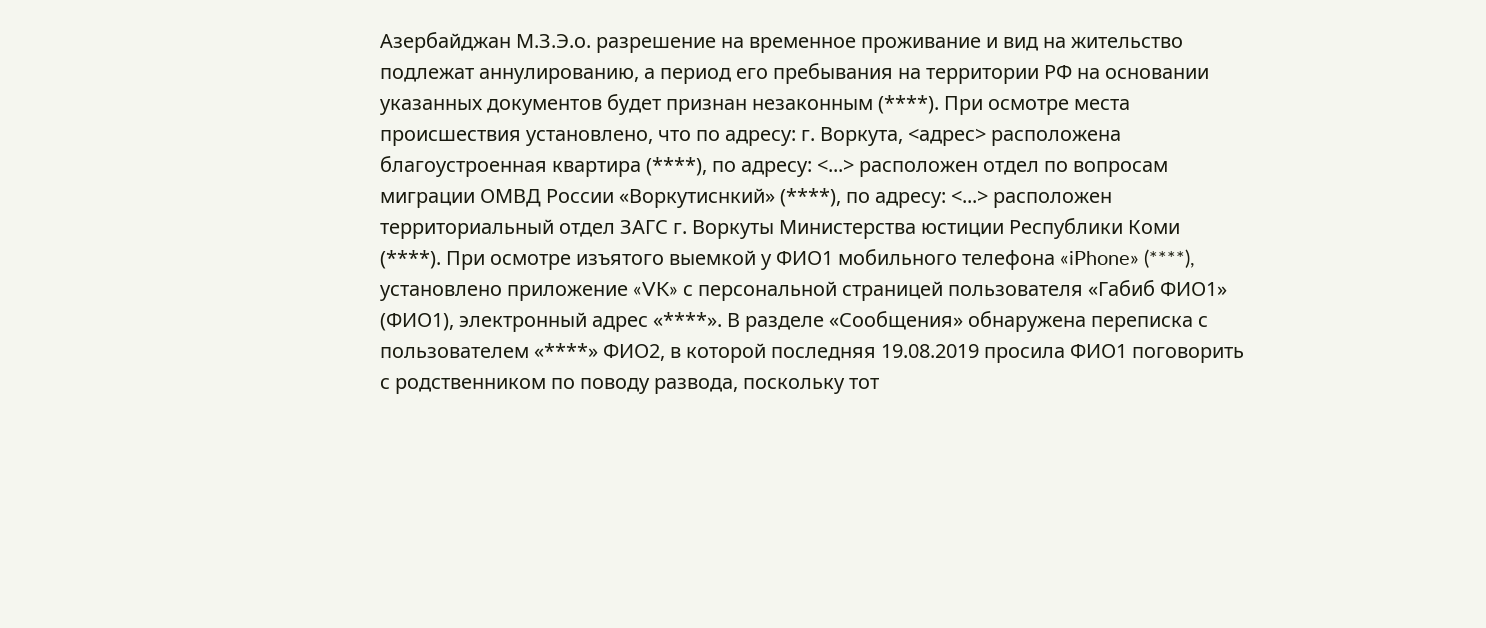Азербайджан М.З.Э.о. разрешение на временное проживание и вид на жительство подлежат аннулированию, а период его пребывания на территории РФ на основании указанных документов будет признан незаконным (****). При осмотре места происшествия установлено, что по адресу: г. Воркута, <адрес> расположена благоустроенная квартира (****), по адресу: <...> расположен отдел по вопросам миграции ОМВД России «Воркутиснкий» (****), по адресу: <...> расположен территориальный отдел ЗАГС г. Воркуты Министерства юстиции Республики Коми (****). При осмотре изъятого выемкой у ФИО1 мобильного телефона «iPhone» (****), установлено приложение «VK» с персональной страницей пользователя «Габиб ФИО1» (ФИО1), электронный адрес «****». В разделе «Сообщения» обнаружена переписка с пользователем «****» ФИО2, в которой последняя 19.08.2019 просила ФИО1 поговорить с родственником по поводу развода, поскольку тот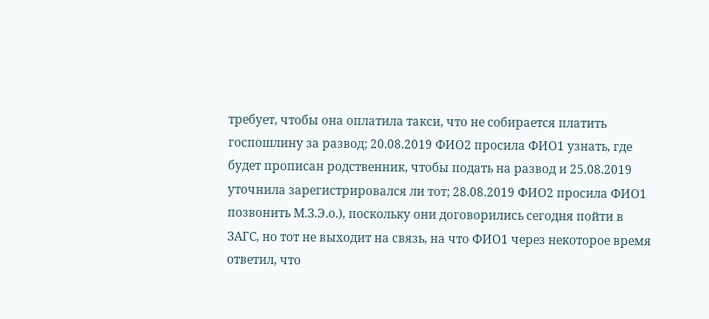требует, чтобы она оплатила такси, что не собирается платить госпошлину за развод; 20.08.2019 ФИО2 просила ФИО1 узнать, где будет прописан родственник, чтобы подать на развод и 25.08.2019 уточнила зарегистрировался ли тот; 28.08.2019 ФИО2 просила ФИО1 позвонить М.З.Э.о.), поскольку они договорились сегодня пойти в ЗАГС, но тот не выходит на связь, на что ФИО1 через некоторое время ответил, что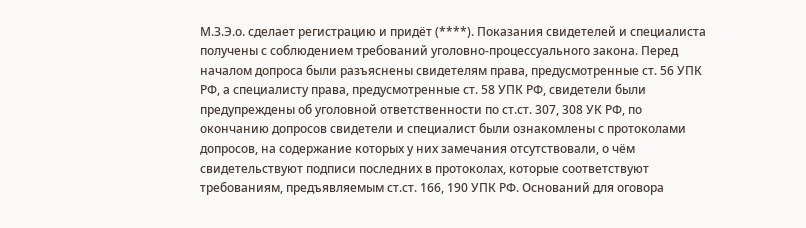М.З.Э.о. сделает регистрацию и придёт (****). Показания свидетелей и специалиста получены с соблюдением требований уголовно-процессуального закона. Перед началом допроса были разъяснены свидетелям права, предусмотренные ст. 56 УПК РФ, а специалисту права, предусмотренные ст. 58 УПК РФ, свидетели были предупреждены об уголовной ответственности по ст.ст. 307, 308 УК РФ, по окончанию допросов свидетели и специалист были ознакомлены с протоколами допросов, на содержание которых у них замечания отсутствовали, о чём свидетельствуют подписи последних в протоколах, которые соответствуют требованиям, предъявляемым ст.ст. 166, 190 УПК РФ. Оснований для оговора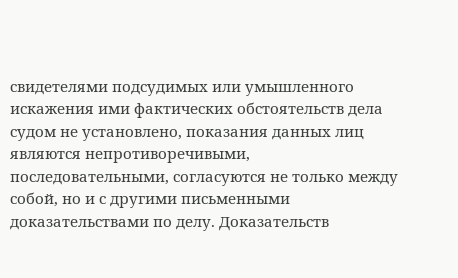свидетелями подсудимых или умышленного искажения ими фактических обстоятельств дела судом не установлено, показания данных лиц являются непротиворечивыми, последовательными, согласуются не только между собой, но и с другими письменными доказательствами по делу. Доказательств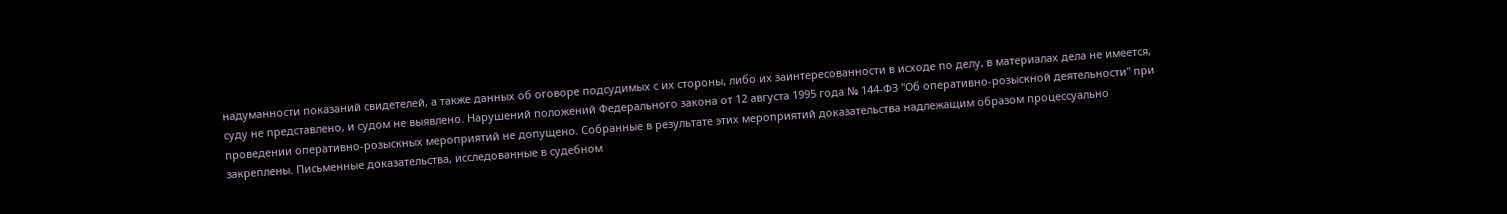надуманности показаний свидетелей, а также данных об оговоре подсудимых с их стороны, либо их заинтересованности в исходе по делу, в материалах дела не имеется, суду не представлено, и судом не выявлено. Нарушений положений Федерального закона от 12 августа 1995 года № 144-ФЗ "Об оперативно-розыскной деятельности" при проведении оперативно-розыскных мероприятий не допущено. Собранные в результате этих мероприятий доказательства надлежащим образом процессуально закреплены. Письменные доказательства, исследованные в судебном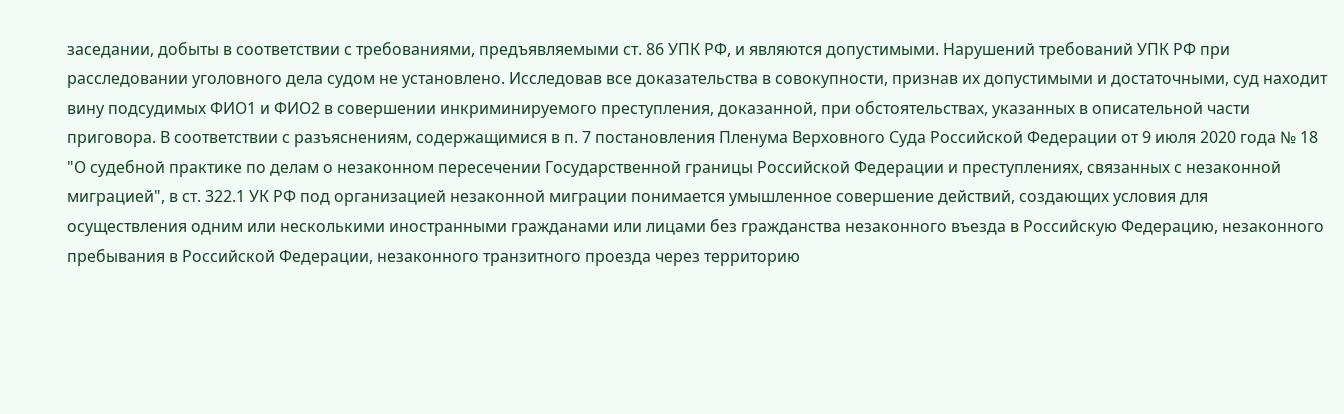заседании, добыты в соответствии с требованиями, предъявляемыми ст. 86 УПК РФ, и являются допустимыми. Нарушений требований УПК РФ при расследовании уголовного дела судом не установлено. Исследовав все доказательства в совокупности, признав их допустимыми и достаточными, суд находит вину подсудимых ФИО1 и ФИО2 в совершении инкриминируемого преступления, доказанной, при обстоятельствах, указанных в описательной части приговора. В соответствии с разъяснениям, содержащимися в п. 7 постановления Пленума Верховного Суда Российской Федерации от 9 июля 2020 года № 18 "О судебной практике по делам о незаконном пересечении Государственной границы Российской Федерации и преступлениях, связанных с незаконной миграцией", в ст. 322.1 УК РФ под организацией незаконной миграции понимается умышленное совершение действий, создающих условия для осуществления одним или несколькими иностранными гражданами или лицами без гражданства незаконного въезда в Российскую Федерацию, незаконного пребывания в Российской Федерации, незаконного транзитного проезда через территорию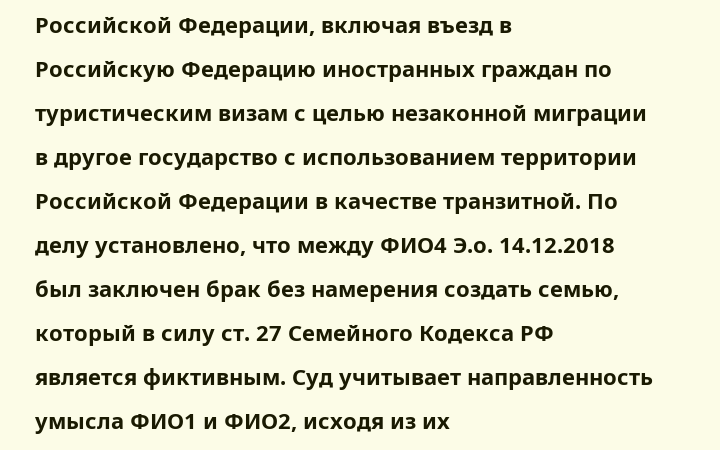Российской Федерации, включая въезд в Российскую Федерацию иностранных граждан по туристическим визам с целью незаконной миграции в другое государство с использованием территории Российской Федерации в качестве транзитной. По делу установлено, что между ФИО4 Э.о. 14.12.2018 был заключен брак без намерения создать семью, который в силу ст. 27 Семейного Кодекса РФ является фиктивным. Суд учитывает направленность умысла ФИО1 и ФИО2, исходя из их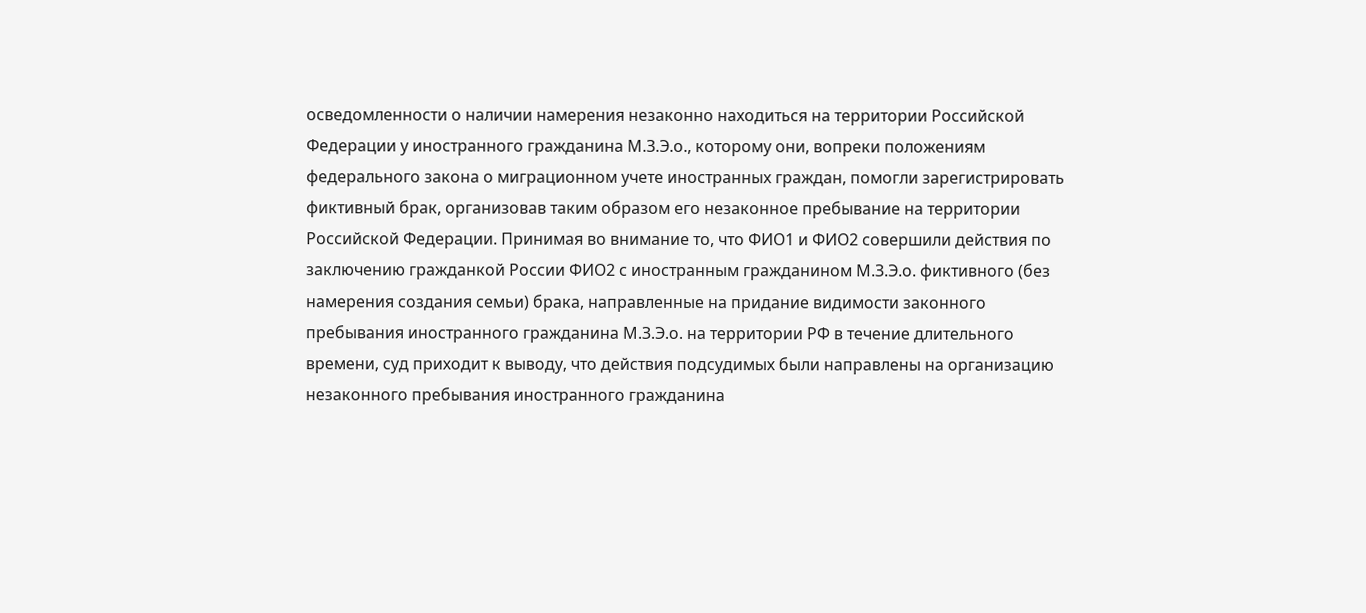осведомленности о наличии намерения незаконно находиться на территории Российской Федерации у иностранного гражданина М.З.Э.о., которому они, вопреки положениям федерального закона о миграционном учете иностранных граждан, помогли зарегистрировать фиктивный брак, организовав таким образом его незаконное пребывание на территории Российской Федерации. Принимая во внимание то, что ФИО1 и ФИО2 совершили действия по заключению гражданкой России ФИО2 с иностранным гражданином М.З.Э.о. фиктивного (без намерения создания семьи) брака, направленные на придание видимости законного пребывания иностранного гражданина М.З.Э.о. на территории РФ в течение длительного времени, суд приходит к выводу, что действия подсудимых были направлены на организацию незаконного пребывания иностранного гражданина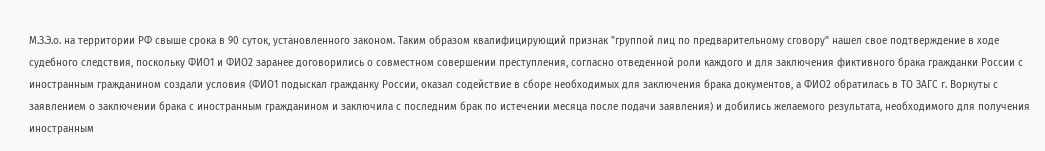М.З.Э.о. на территории РФ свыше срока в 90 суток, установленного законом. Таким образом квалифицирующий признак "группой лиц по предварительному сговору" нашел свое подтверждение в ходе судебного следствия, поскольку ФИО1 и ФИО2 заранее договорились о совместном совершении преступления, согласно отведенной роли каждого и для заключения фиктивного брака гражданки России с иностранным гражданином создали условия (ФИО1 подыскал гражданку России, оказал содействие в сборе необходимых для заключения брака документов, а ФИО2 обратилась в ТО ЗАГС г. Воркуты с заявлением о заключении брака с иностранным гражданином и заключила с последним брак по истечении месяца после подачи заявления) и добились желаемого результата, необходимого для получения иностранным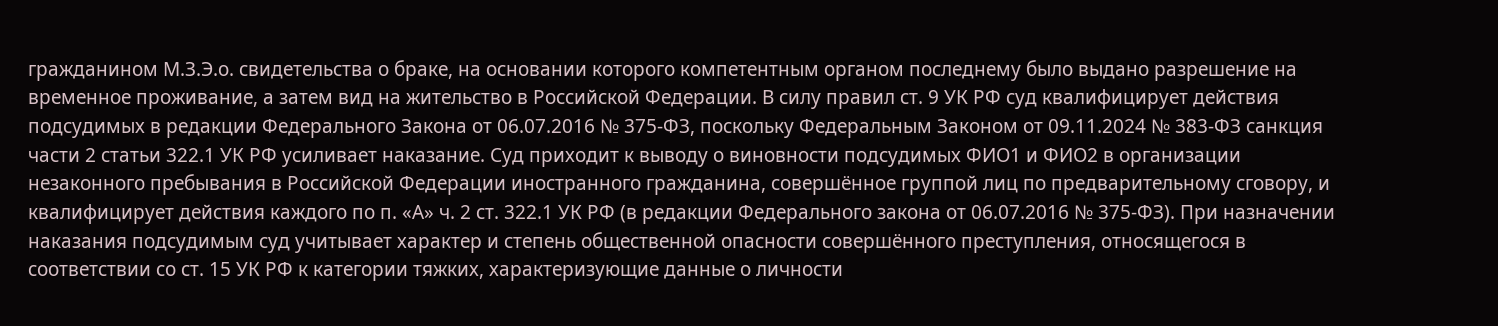гражданином М.З.Э.о. свидетельства о браке, на основании которого компетентным органом последнему было выдано разрешение на временное проживание, а затем вид на жительство в Российской Федерации. В силу правил ст. 9 УК РФ суд квалифицирует действия подсудимых в редакции Федерального Закона от 06.07.2016 № 375-ФЗ, поскольку Федеральным Законом от 09.11.2024 № 383-ФЗ санкция части 2 статьи 322.1 УК РФ усиливает наказание. Суд приходит к выводу о виновности подсудимых ФИО1 и ФИО2 в организации незаконного пребывания в Российской Федерации иностранного гражданина, совершённое группой лиц по предварительному сговору, и квалифицирует действия каждого по п. «А» ч. 2 ст. 322.1 УК РФ (в редакции Федерального закона от 06.07.2016 № 375-ФЗ). При назначении наказания подсудимым суд учитывает характер и степень общественной опасности совершённого преступления, относящегося в соответствии со ст. 15 УК РФ к категории тяжких, характеризующие данные о личности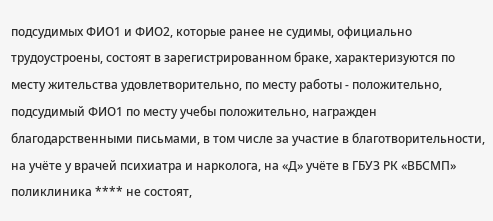подсудимых ФИО1 и ФИО2, которые ранее не судимы, официально трудоустроены, состоят в зарегистрированном браке, характеризуются по месту жительства удовлетворительно, по месту работы - положительно, подсудимый ФИО1 по месту учебы положительно, награжден благодарственными письмами, в том числе за участие в благотворительности, на учёте у врачей психиатра и нарколога, на «Д» учёте в ГБУЗ РК «ВБСМП» поликлиника **** не состоят,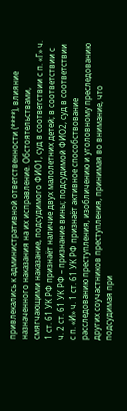привлекались к административной ответственности (****), влияние назначенного наказания на их исправление. Обстоятельствами, смягчающими наказание, подсудимого ФИО1, суд в соответствии с п. «Г» ч. 1 ст. 61 УК РФ признаёт наличие двух малолетних детей; в соответствии с ч. 2 ст. 61 УК РФ – признание вины; подсудимой ФИО2, суд в соответствии с п. «И» ч. 1 ст. 61 УК РФ признаёт активное способствование расследованию преступления, изобличению и уголовному преследованию других соучастников преступления, принимая во внимание, что подсудимая при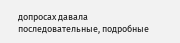допросах давала последовательные, подробные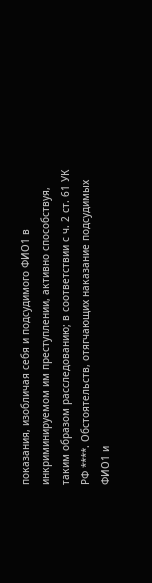показания, изобличая себя и подсудимого ФИО1 в инкриминируемом им преступлении, активно способствуя, таким образом расследованию; в соответствии с ч. 2 ст. 61 УК РФ ****. Обстоятельств, отягчающих наказание подсудимых ФИО1 и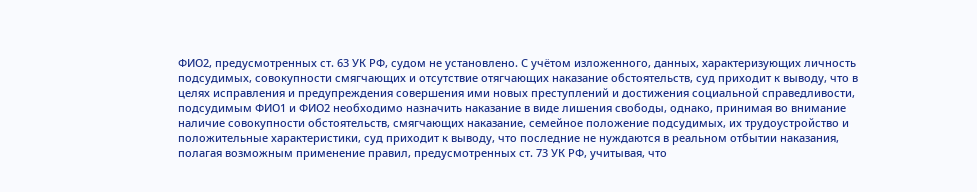ФИО2, предусмотренных ст. 63 УК РФ, судом не установлено. С учётом изложенного, данных, характеризующих личность подсудимых, совокупности смягчающих и отсутствие отягчающих наказание обстоятельств, суд приходит к выводу, что в целях исправления и предупреждения совершения ими новых преступлений и достижения социальной справедливости, подсудимым ФИО1 и ФИО2 необходимо назначить наказание в виде лишения свободы, однако, принимая во внимание наличие совокупности обстоятельств, смягчающих наказание, семейное положение подсудимых, их трудоустройство и положительные характеристики, суд приходит к выводу, что последние не нуждаются в реальном отбытии наказания, полагая возможным применение правил, предусмотренных ст. 73 УК РФ, учитывая, что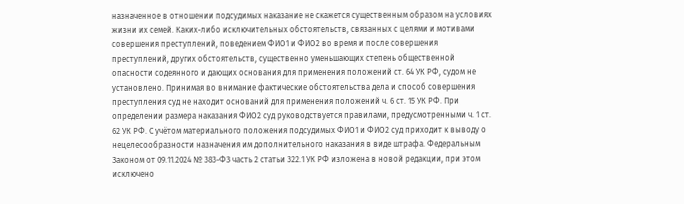назначенное в отношении подсудимых наказание не скажется существенным образом на условиях жизни их семей. Каких-либо исключительных обстоятельств, связанных с целями и мотивами совершения преступлений, поведением ФИО1 и ФИО2 во время и после совершения преступлений, других обстоятельств, существенно уменьшающих степень общественной опасности содеянного и дающих основания для применения положений ст. 64 УК РФ, судом не установлено. Принимая во внимание фактические обстоятельства дела и способ совершения преступления суд не находит оснований для применения положений ч. 6 ст. 15 УК РФ. При определении размера наказания ФИО2 суд руководствуется правилами, предусмотренными ч. 1 ст. 62 УК РФ. С учётом материального положения подсудимых ФИО1 и ФИО2 суд приходит к выводу о нецелесообразности назначения им дополнительного наказания в виде штрафа. Федеральным Законом от 09.11.2024 № 383-ФЗ часть 2 статьи 322.1 УК РФ изложена в новой редакции, при этом исключено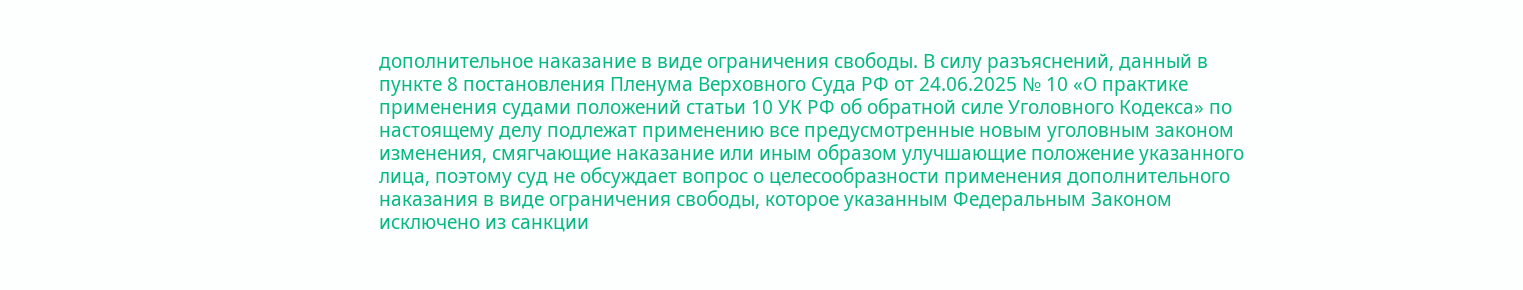дополнительное наказание в виде ограничения свободы. В силу разъяснений, данный в пункте 8 постановления Пленума Верховного Суда РФ от 24.06.2025 № 10 «О практике применения судами положений статьи 10 УК РФ об обратной силе Уголовного Кодекса» по настоящему делу подлежат применению все предусмотренные новым уголовным законом изменения, смягчающие наказание или иным образом улучшающие положение указанного лица, поэтому суд не обсуждает вопрос о целесообразности применения дополнительного наказания в виде ограничения свободы, которое указанным Федеральным Законом исключено из санкции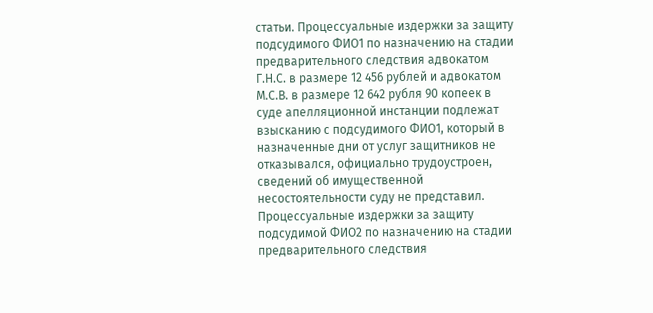статьи. Процессуальные издержки за защиту подсудимого ФИО1 по назначению на стадии предварительного следствия адвокатом Г.Н.С. в размере 12 456 рублей и адвокатом М.С.В. в размере 12 642 рубля 90 копеек в суде апелляционной инстанции подлежат взысканию с подсудимого ФИО1, который в назначенные дни от услуг защитников не отказывался, официально трудоустроен, сведений об имущественной несостоятельности суду не представил. Процессуальные издержки за защиту подсудимой ФИО2 по назначению на стадии предварительного следствия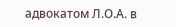адвокатом Л.О.А. в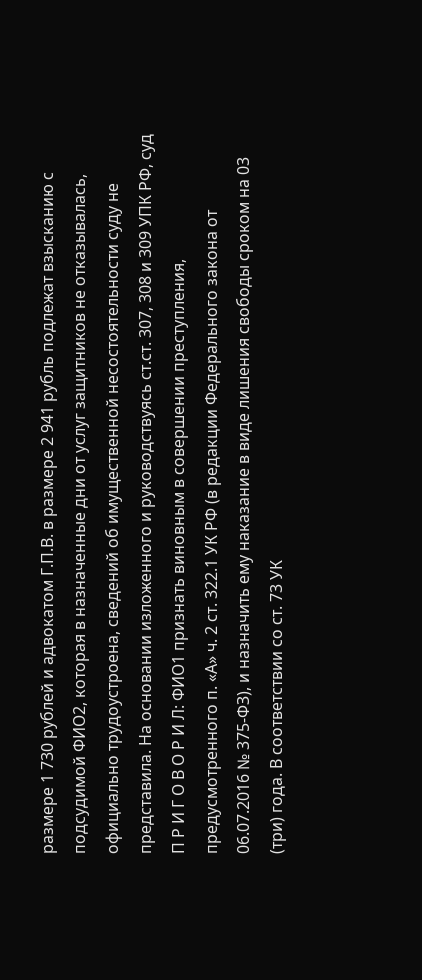размере 1 730 рублей и адвокатом Г.П.В. в размере 2 941 рубль подлежат взысканию с подсудимой ФИО2, которая в назначенные дни от услуг защитников не отказывалась, официально трудоустроена, сведений об имущественной несостоятельности суду не представила. На основании изложенного и руководствуясь ст.ст. 307, 308 и 309 УПК РФ, суд П Р И Г О В О Р И Л: ФИО1 признать виновным в совершении преступления, предусмотренного п. «А» ч. 2 ст. 322.1 УК РФ (в редакции Федерального закона от 06.07.2016 № 375-ФЗ), и назначить ему наказание в виде лишения свободы сроком на 03 (три) года. В соответствии со ст. 73 УК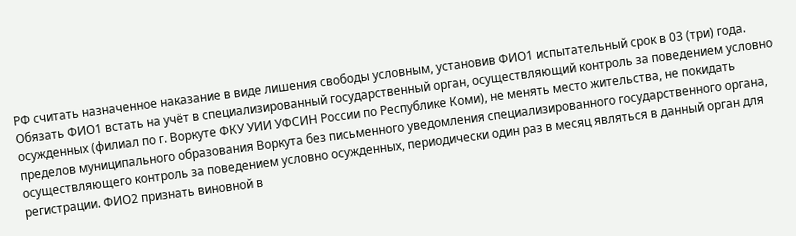РФ считать назначенное наказание в виде лишения свободы условным, установив ФИО1 испытательный срок в 03 (три) года. Обязать ФИО1 встать на учёт в специализированный государственный орган, осуществляющий контроль за поведением условно осужденных (филиал по г. Воркуте ФКУ УИИ УФСИН России по Республике Коми), не менять место жительства, не покидать пределов муниципального образования Воркута без письменного уведомления специализированного государственного органа, осуществляющего контроль за поведением условно осужденных, периодически один раз в месяц являться в данный орган для регистрации. ФИО2 признать виновной в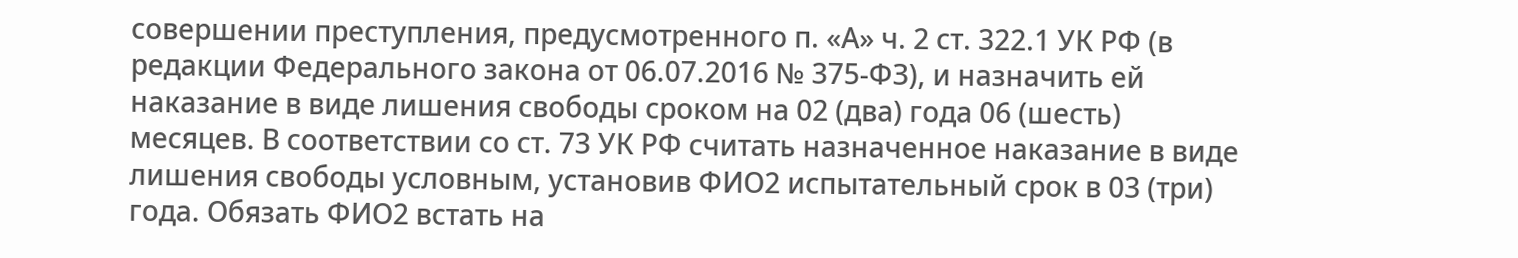совершении преступления, предусмотренного п. «А» ч. 2 ст. 322.1 УК РФ (в редакции Федерального закона от 06.07.2016 № 375-ФЗ), и назначить ей наказание в виде лишения свободы сроком на 02 (два) года 06 (шесть) месяцев. В соответствии со ст. 73 УК РФ считать назначенное наказание в виде лишения свободы условным, установив ФИО2 испытательный срок в 03 (три) года. Обязать ФИО2 встать на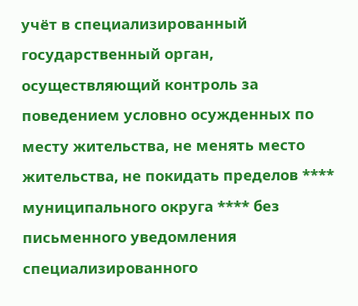учёт в специализированный государственный орган, осуществляющий контроль за поведением условно осужденных по месту жительства, не менять место жительства, не покидать пределов **** муниципального округа **** без письменного уведомления специализированного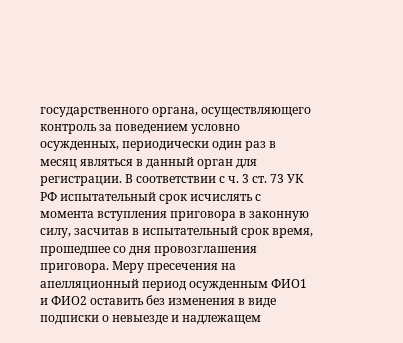государственного органа, осуществляющего контроль за поведением условно осужденных, периодически один раз в месяц являться в данный орган для регистрации. В соответствии с ч. 3 ст. 73 УК РФ испытательный срок исчислять с момента вступления приговора в законную силу, засчитав в испытательный срок время, прошедшее со дня провозглашения приговора. Меру пресечения на апелляционный период осужденным ФИО1 и ФИО2 оставить без изменения в виде подписки о невыезде и надлежащем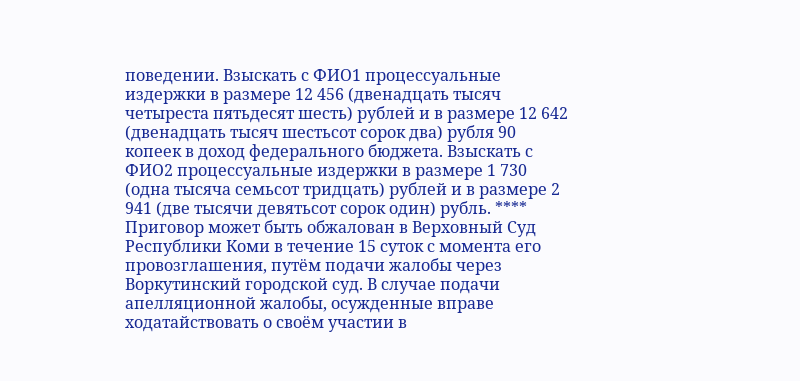поведении. Взыскать с ФИО1 процессуальные издержки в размере 12 456 (двенадцать тысяч четыреста пятьдесят шесть) рублей и в размере 12 642 (двенадцать тысяч шестьсот сорок два) рубля 90 копеек в доход федерального бюджета. Взыскать с ФИО2 процессуальные издержки в размере 1 730 (одна тысяча семьсот тридцать) рублей и в размере 2 941 (две тысячи девятьсот сорок один) рубль. **** Приговор может быть обжалован в Верховный Суд Республики Коми в течение 15 суток с момента его провозглашения, путём подачи жалобы через Воркутинский городской суд. В случае подачи апелляционной жалобы, осужденные вправе ходатайствовать о своём участии в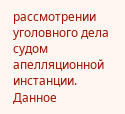рассмотрении уголовного дела судом апелляционной инстанции. Данное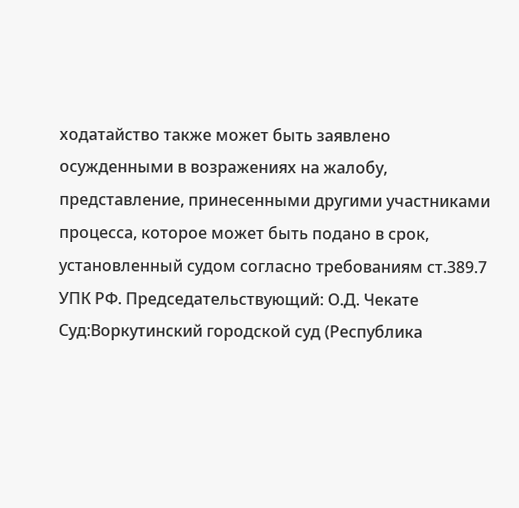ходатайство также может быть заявлено осужденными в возражениях на жалобу, представление, принесенными другими участниками процесса, которое может быть подано в срок, установленный судом согласно требованиям ст.389.7 УПК РФ. Председательствующий: О.Д. Чекате Суд:Воркутинский городской суд (Республика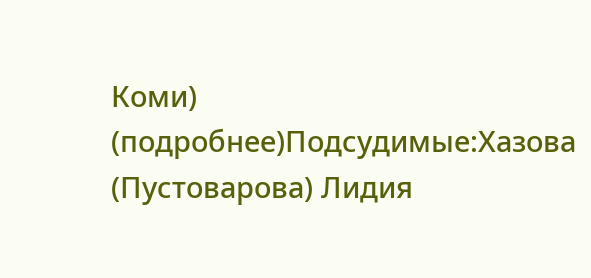Коми) (подробнее)Подсудимые:Хазова (Пустоварова) Лидия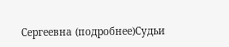Сергеевна (подробнее)Судьи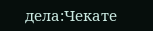дела:Чекате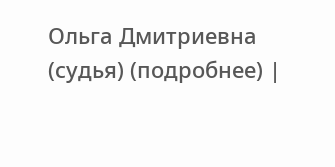Ольга Дмитриевна (судья) (подробнее) |